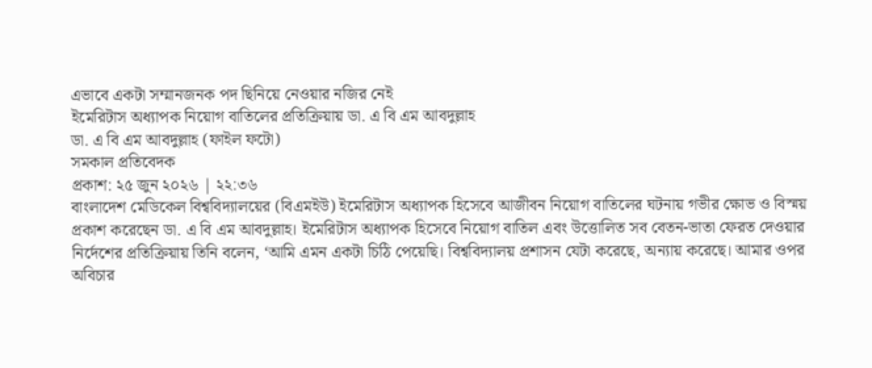এভাবে একটা সম্মানজনক পদ ছিনিয়ে নেওয়ার নজির নেই
ইমেরিটাস অধ্যাপক নিয়োগ বাতিলের প্রতিক্রিয়ায় ডা. এ বি এম আবদুল্লাহ
ডা. এ বি এম আবদুল্লাহ (ফাইল ফটো)
সমকাল প্রতিবেদক
প্রকাশ: ২৫ জুন ২০২৬ | ২২:৩৬
বাংলাদেশ মেডিকেল বিশ্ববিদ্যালয়ের (বিএমইউ) ইমেরিটাস অধ্যাপক হিসেবে আজীবন নিয়োগ বাতিলের ঘটনায় গভীর ক্ষোভ ও বিস্ময় প্রকাশ করেছেন ডা. এ বি এম আবদুল্লাহ। ইমেরিটাস অধ্যাপক হিসেবে নিয়োগ বাতিল এবং উত্তোলিত সব বেতন-ভাতা ফেরত দেওয়ার নির্দেশের প্রতিক্রিয়ায় তিনি বলেন, ‘আমি এমন একটা চিঠি পেয়েছি। বিশ্ববিদ্যালয় প্রশাসন যেটা করেছে, অন্যায় করেছে। আমার ওপর অবিচার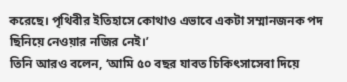করেছে। পৃথিবীর ইতিহাসে কোথাও এভাবে একটা সম্মানজনক পদ ছিনিয়ে নেওয়ার নজির নেই।’
তিনি আরও বলেন, ‘আমি ৫০ বছর যাবত চিকিৎসাসেবা দিয়ে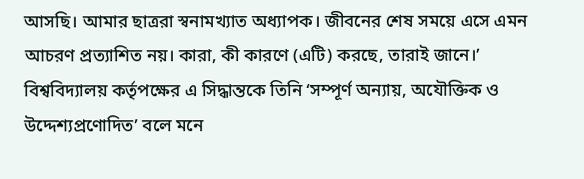আসছি। আমার ছাত্ররা স্বনামখ্যাত অধ্যাপক। জীবনের শেষ সময়ে এসে এমন আচরণ প্রত্যাশিত নয়। কারা, কী কারণে (এটি) করছে, তারাই জানে।’
বিশ্ববিদ্যালয় কর্তৃপক্ষের এ সিদ্ধান্তকে তিনি ‘সম্পূর্ণ অন্যায়, অযৌক্তিক ও উদ্দেশ্যপ্রণোদিত’ বলে মনে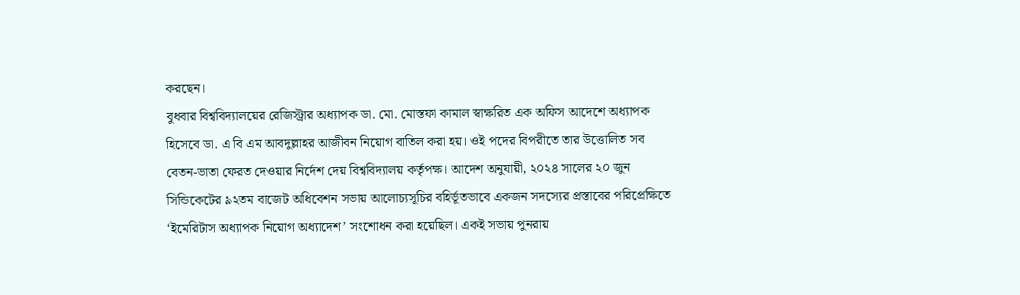করছেন।
বুধবার বিশ্ববিদ্যালয়ের রেজিস্ট্রার অধ্যাপক ডা. মো. মোস্তফা কামাল স্বাক্ষরিত এক অফিস আদেশে অধ্যাপক হিসেবে ডা. এ বি এম আবদুল্লাহর আজীবন নিয়োগ বাতিল করা হয়। ওই পদের বিপরীতে তার উত্তোলিত সব বেতন-ভাতা ফেরত দেওয়ার নির্দেশ দেয় বিশ্ববিদ্যালয় কর্তৃপক্ষ। আদেশ অনুযায়ী, ২০২৪ সালের ২০ জুন সিন্ডিকেটের ৯২তম বাজেট অধিবেশন সভায় আলোচ্যসূচির বহির্ভূতভাবে একজন সদস্যের প্রস্তাবের পরিপ্রেক্ষিতে ‘ইমেরিটাস অধ্যাপক নিয়োগ অধ্যাদেশ’ সংশোধন করা হয়েছিল। একই সভায় পুনরায়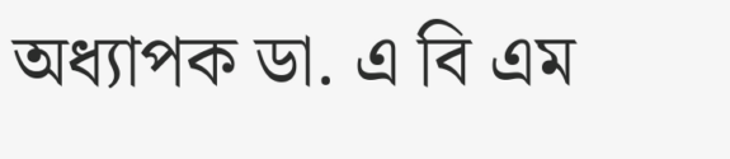অধ্যাপক ডা. এ বি এম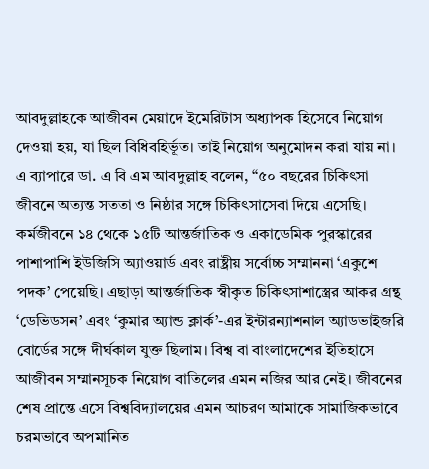আবদুল্লাহকে আজীবন মেয়াদে ইমেরিটাস অধ্যাপক হিসেবে নিয়োগ দেওয়া হয়, যা ছিল বিধিবহির্ভূত। তাই নিয়োগ অনুমোদন করা যায় না।
এ ব্যাপারে ডা. এ বি এম আবদুল্লাহ বলেন, “৫০ বছরের চিকিৎসা জীবনে অত্যন্ত সততা ও নিষ্ঠার সঙ্গে চিকিৎসাসেবা দিয়ে এসেছি। কর্মজীবনে ১৪ থেকে ১৫টি আন্তর্জাতিক ও একাডেমিক পুরস্কারের পাশাপাশি ইউজিসি অ্যাওয়ার্ড এবং রাষ্ট্রীয় সর্বোচ্চ সম্মাননা ‘একুশে পদক’ পেয়েছি। এছাড়া আন্তর্জাতিক স্বীকৃত চিকিৎসাশাস্ত্রের আকর গ্রন্থ ‘ডেভিডসন’ এবং ‘কুমার অ্যান্ড ক্লার্ক’-এর ইন্টারন্যাশনাল অ্যাডভাইজরি বোর্ডের সঙ্গে দীর্ঘকাল যুক্ত ছিলাম। বিশ্ব বা বাংলাদেশের ইতিহাসে আজীবন সম্মানসূচক নিয়োগ বাতিলের এমন নজির আর নেই। জীবনের শেষ প্রান্তে এসে বিশ্ববিদ্যালয়ের এমন আচরণ আমাকে সামাজিকভাবে চরমভাবে অপমানিত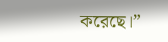করেছে।”